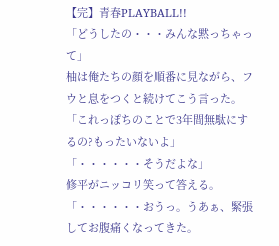【完】青春PLAYBALL!!
「どうしたの・・・みんな黙っちゃって」
柚は俺たちの顔を順番に見ながら、フウと息をつくと続けてこう言った。
「これっぽちのことで3年間無駄にするの?もったいないよ」
「・・・・・・そうだよな」
修平がニッコリ笑って答える。
「・・・・・・おうっ。うあぁ、緊張してお腹痛くなってきた。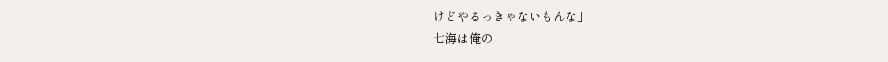けどやるっきゃないもんな」
七海は俺の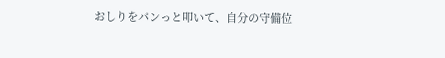おしりをパンっと叩いて、自分の守備位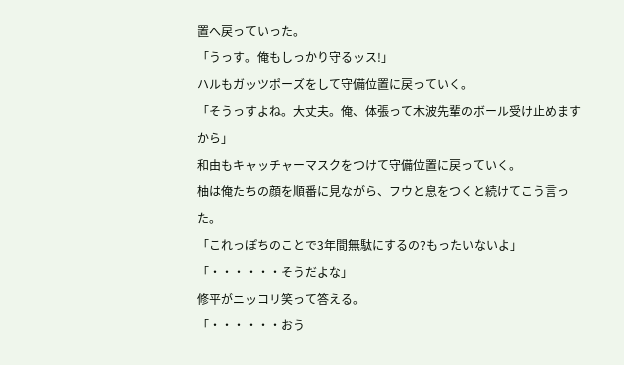置へ戻っていった。
「うっす。俺もしっかり守るッス!」
ハルもガッツポーズをして守備位置に戻っていく。
「そうっすよね。大丈夫。俺、体張って木波先輩のボール受け止めますから」
和由もキャッチャーマスクをつけて守備位置に戻っていく。
柚は俺たちの顔を順番に見ながら、フウと息をつくと続けてこう言った。
「これっぽちのことで3年間無駄にするの?もったいないよ」
「・・・・・・そうだよな」
修平がニッコリ笑って答える。
「・・・・・・おう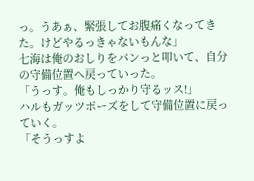っ。うあぁ、緊張してお腹痛くなってきた。けどやるっきゃないもんな」
七海は俺のおしりをパンっと叩いて、自分の守備位置へ戻っていった。
「うっす。俺もしっかり守るッス!」
ハルもガッツポーズをして守備位置に戻っていく。
「そうっすよ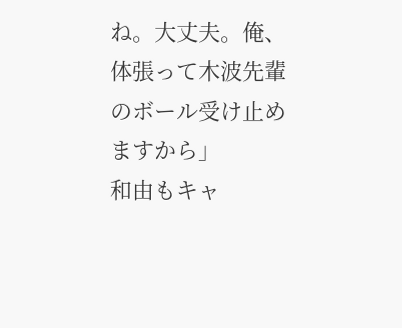ね。大丈夫。俺、体張って木波先輩のボール受け止めますから」
和由もキャ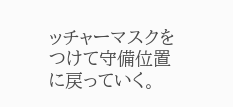ッチャーマスクをつけて守備位置に戻っていく。